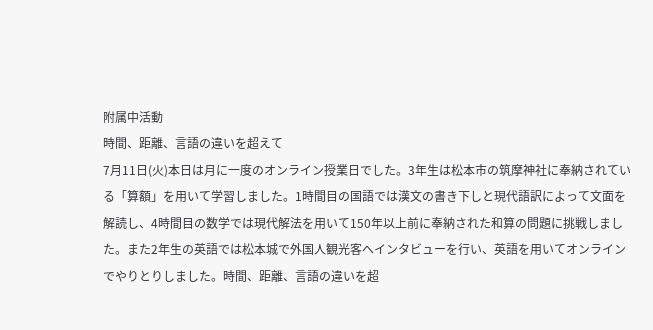附属中活動
時間、距離、言語の違いを超えて
7月11日(火)本日は月に一度のオンライン授業日でした。3年生は松本市の筑摩神社に奉納されている「算額」を用いて学習しました。1時間目の国語では漢文の書き下しと現代語訳によって文面を解読し、4時間目の数学では現代解法を用いて150年以上前に奉納された和算の問題に挑戦しました。また2年生の英語では松本城で外国人観光客へインタビューを行い、英語を用いてオンラインでやりとりしました。時間、距離、言語の違いを超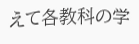えて各教科の学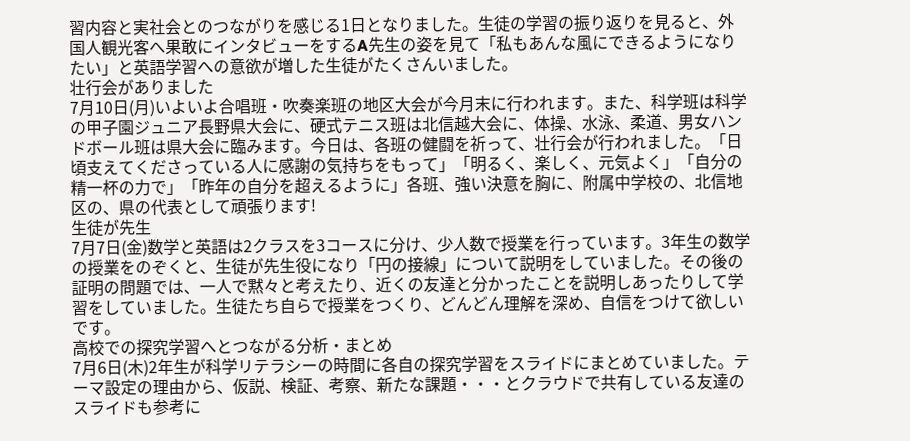習内容と実社会とのつながりを感じる1日となりました。生徒の学習の振り返りを見ると、外国人観光客へ果敢にインタビューをするA先生の姿を見て「私もあんな風にできるようになりたい」と英語学習への意欲が増した生徒がたくさんいました。
壮行会がありました
7月10日(月)いよいよ合唱班・吹奏楽班の地区大会が今月末に行われます。また、科学班は科学の甲子園ジュニア長野県大会に、硬式テニス班は北信越大会に、体操、水泳、柔道、男女ハンドボール班は県大会に臨みます。今日は、各班の健闘を祈って、壮行会が行われました。「日頃支えてくださっている人に感謝の気持ちをもって」「明るく、楽しく、元気よく」「自分の精一杯の力で」「昨年の自分を超えるように」各班、強い決意を胸に、附属中学校の、北信地区の、県の代表として頑張ります!
生徒が先生
7月7日(金)数学と英語は2クラスを3コースに分け、少人数で授業を行っています。3年生の数学の授業をのぞくと、生徒が先生役になり「円の接線」について説明をしていました。その後の証明の問題では、一人で黙々と考えたり、近くの友達と分かったことを説明しあったりして学習をしていました。生徒たち自らで授業をつくり、どんどん理解を深め、自信をつけて欲しいです。
高校での探究学習へとつながる分析・まとめ
7月6日(木)2年生が科学リテラシーの時間に各自の探究学習をスライドにまとめていました。テーマ設定の理由から、仮説、検証、考察、新たな課題・・・とクラウドで共有している友達のスライドも参考に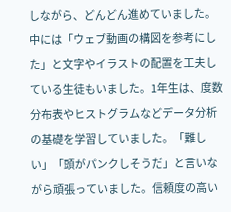しながら、どんどん進めていました。中には「ウェブ動画の構図を参考にした」と文字やイラストの配置を工夫している生徒もいました。1年生は、度数分布表やヒストグラムなどデータ分析の基礎を学習していました。「難しい」「頭がパンクしそうだ」と言いながら頑張っていました。信頼度の高い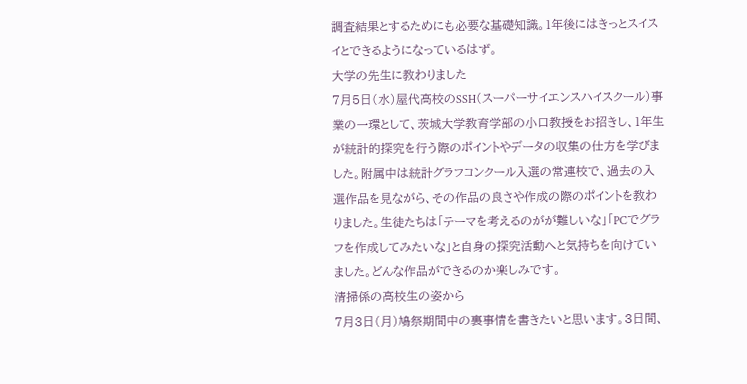調査結果とするためにも必要な基礎知識。1年後にはきっとスイスイとできるようになっているはず。
大学の先生に教わりました
7月5日(水)屋代高校のSSH(スーパーサイエンスハイスクール)事業の一環として、茨城大学教育学部の小口教授をお招きし、1年生が統計的探究を行う際のポイントやデータの収集の仕方を学びました。附属中は統計グラフコンクール入選の常連校で、過去の入選作品を見ながら、その作品の良さや作成の際のポイントを教わりました。生徒たちは「テーマを考えるのがが難しいな」「PCでグラフを作成してみたいな」と自身の探究活動へと気持ちを向けていました。どんな作品ができるのか楽しみです。
清掃係の高校生の姿から
7月3日(月)鳩祭期間中の裏事情を書きたいと思います。3日間、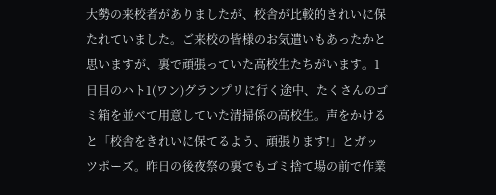大勢の来校者がありましたが、校舎が比較的きれいに保たれていました。ご来校の皆様のお気遣いもあったかと思いますが、裏で頑張っていた高校生たちがいます。1日目のハト1(ワン)グランプリに行く途中、たくさんのゴミ箱を並べて用意していた清掃係の高校生。声をかけると「校舎をきれいに保てるよう、頑張ります!」とガッツポーズ。昨日の後夜祭の裏でもゴミ捨て場の前で作業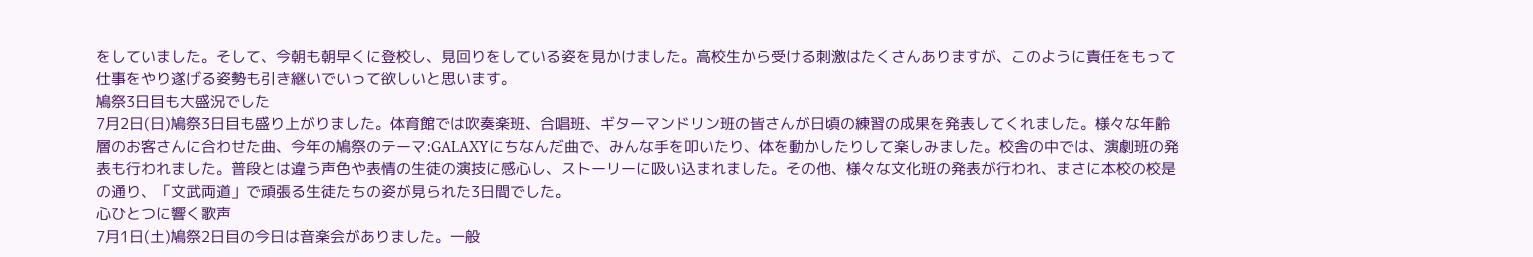をしていました。そして、今朝も朝早くに登校し、見回りをしている姿を見かけました。高校生から受ける刺激はたくさんありますが、このように責任をもって仕事をやり遂げる姿勢も引き継いでいって欲しいと思います。
鳩祭3日目も大盛況でした
7月2日(日)鳩祭3日目も盛り上がりました。体育館では吹奏楽班、合唱班、ギターマンドリン班の皆さんが日頃の練習の成果を発表してくれました。様々な年齢層のお客さんに合わせた曲、今年の鳩祭のテーマ:GALAXYにちなんだ曲で、みんな手を叩いたり、体を動かしたりして楽しみました。校舎の中では、演劇班の発表も行われました。普段とは違う声色や表情の生徒の演技に感心し、ストーリーに吸い込まれました。その他、様々な文化班の発表が行われ、まさに本校の校是の通り、「文武両道」で頑張る生徒たちの姿が見られた3日間でした。
心ひとつに響く歌声
7月1日(土)鳩祭2日目の今日は音楽会がありました。一般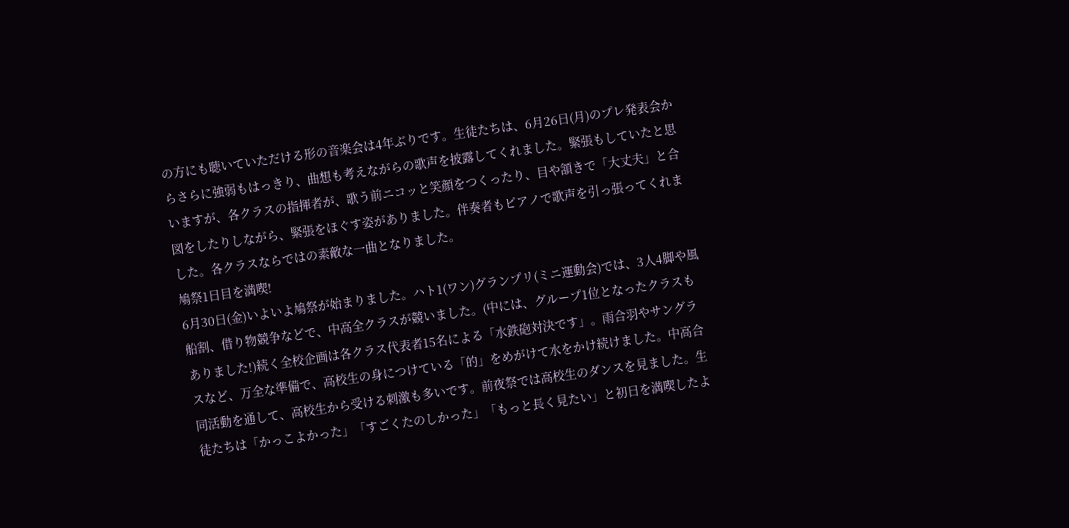の方にも聴いていただける形の音楽会は4年ぶりです。生徒たちは、6月26日(月)のプレ発表会からさらに強弱もはっきり、曲想も考えながらの歌声を披露してくれました。緊張もしていたと思いますが、各クラスの指揮者が、歌う前ニコッと笑顔をつくったり、目や頷きで「大丈夫」と合図をしたりしながら、緊張をほぐす姿がありました。伴奏者もピアノで歌声を引っ張ってくれました。各クラスならではの素敵な一曲となりました。
鳩祭1日目を満喫!
6月30日(金)いよいよ鳩祭が始まりました。ハト1(ワン)グランプリ(ミニ運動会)では、3人4脚や風船割、借り物競争などで、中高全クラスが競いました。(中には、グループ1位となったクラスもありました!)続く全校企画は各クラス代表者15名による「水鉄砲対決です」。雨合羽やサングラスなど、万全な準備で、高校生の身につけている「的」をめがけて水をかけ続けました。中高合同活動を通して、高校生から受ける刺激も多いです。前夜祭では高校生のダンスを見ました。生徒たちは「かっこよかった」「すごくたのしかった」「もっと長く見たい」と初日を満喫したよ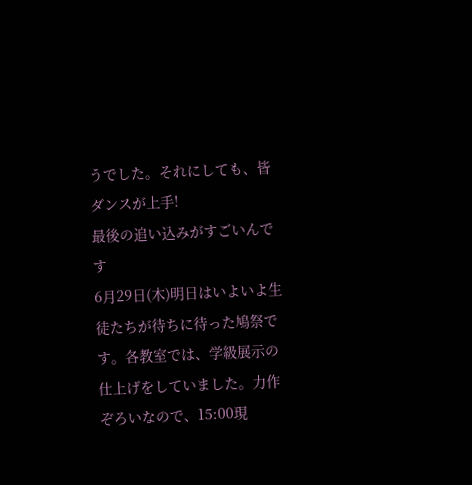うでした。それにしても、皆ダンスが上手!
最後の追い込みがすごいんです
6月29日(木)明日はいよいよ生徒たちが待ちに待った鳩祭です。各教室では、学級展示の仕上げをしていました。力作ぞろいなので、15:00現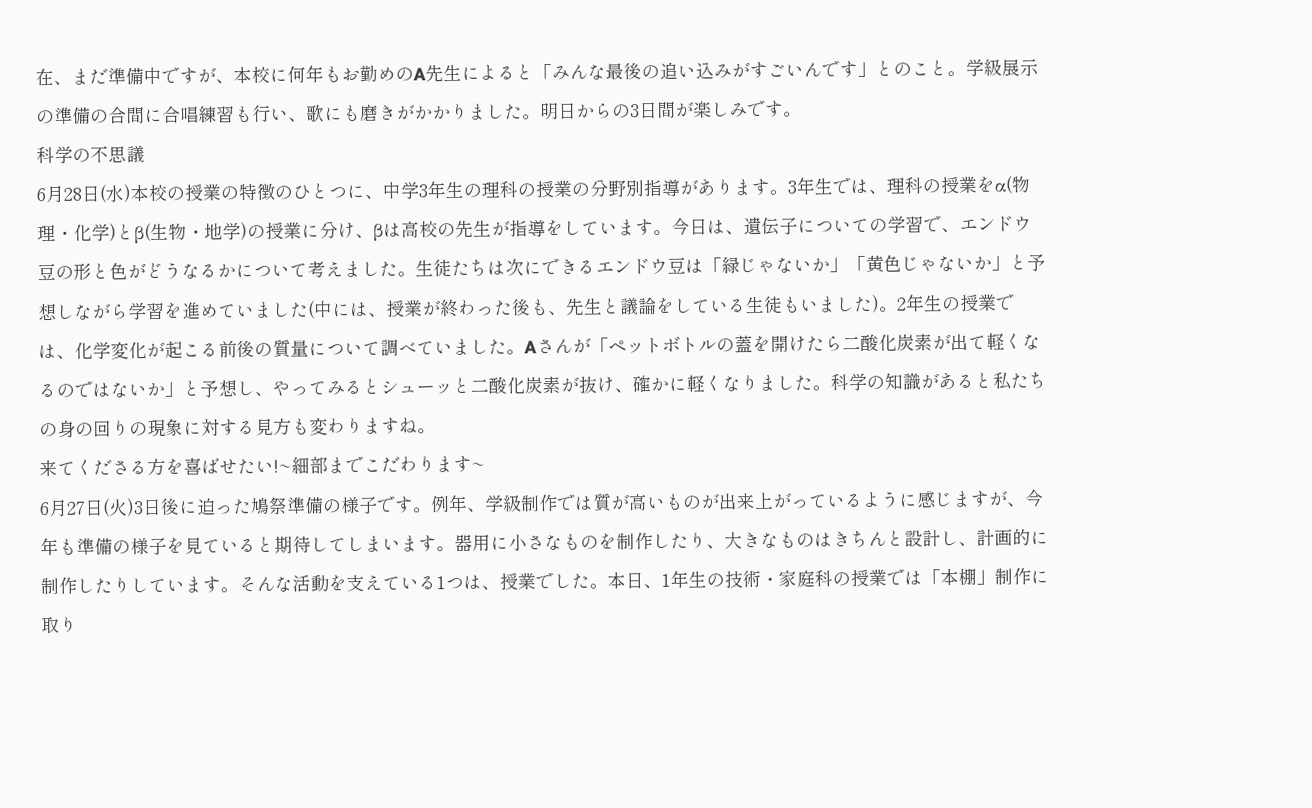在、まだ準備中ですが、本校に何年もお勤めのA先生によると「みんな最後の追い込みがすごいんです」とのこと。学級展示の準備の合間に合唱練習も行い、歌にも磨きがかかりました。明日からの3日間が楽しみです。
科学の不思議
6月28日(水)本校の授業の特徴のひとつに、中学3年生の理科の授業の分野別指導があります。3年生では、理科の授業をα(物理・化学)とβ(生物・地学)の授業に分け、βは高校の先生が指導をしています。今日は、遺伝子についての学習で、エンドウ豆の形と色がどうなるかについて考えました。生徒たちは次にできるエンドウ豆は「緑じゃないか」「黄色じゃないか」と予想しながら学習を進めていました(中には、授業が終わった後も、先生と議論をしている生徒もいました)。2年生の授業では、化学変化が起こる前後の質量について調べていました。Aさんが「ペットボトルの蓋を開けたら二酸化炭素が出て軽くなるのではないか」と予想し、やってみるとシューッと二酸化炭素が抜け、確かに軽くなりました。科学の知識があると私たちの身の回りの現象に対する見方も変わりますね。
来てくださる方を喜ばせたい!~細部までこだわります~
6月27日(火)3日後に迫った鳩祭準備の様子です。例年、学級制作では質が高いものが出来上がっているように感じますが、今年も準備の様子を見ていると期待してしまいます。器用に小さなものを制作したり、大きなものはきちんと設計し、計画的に制作したりしています。そんな活動を支えている1つは、授業でした。本日、1年生の技術・家庭科の授業では「本棚」制作に取り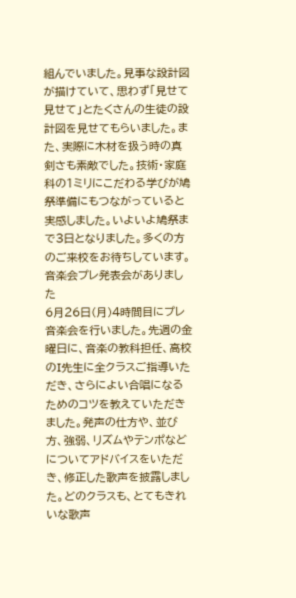組んでいました。見事な設計図が描けていて、思わず「見せて見せて」とたくさんの生徒の設計図を見せてもらいました。また、実際に木材を扱う時の真剣さも素敵でした。技術・家庭科の1ミリにこだわる学びが鳩祭準備にもつながっていると実感しました。いよいよ鳩祭まで3日となりました。多くの方のご来校をお待ちしています。
音楽会プレ発表会がありました
6月26日(月)4時間目にプレ音楽会を行いました。先週の金曜日に、音楽の教科担任、高校のI先生に全クラスご指導いただき、さらによい合唱になるためのコツを教えていただきました。発声の仕方や、並び方、強弱、リズムやテンポなどについてアドバイスをいただき、修正した歌声を披露しました。どのクラスも、とてもきれいな歌声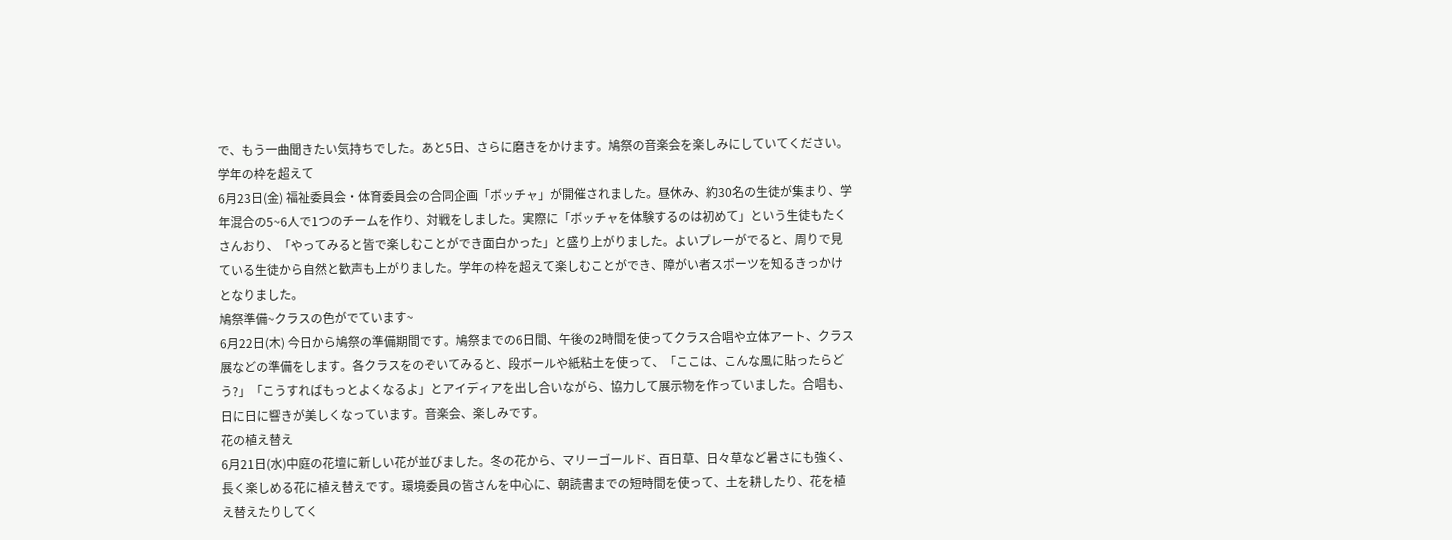で、もう一曲聞きたい気持ちでした。あと5日、さらに磨きをかけます。鳩祭の音楽会を楽しみにしていてください。
学年の枠を超えて
6月23日(金) 福祉委員会・体育委員会の合同企画「ボッチャ」が開催されました。昼休み、約30名の生徒が集まり、学年混合の5~6人で1つのチームを作り、対戦をしました。実際に「ボッチャを体験するのは初めて」という生徒もたくさんおり、「やってみると皆で楽しむことができ面白かった」と盛り上がりました。よいプレーがでると、周りで見ている生徒から自然と歓声も上がりました。学年の枠を超えて楽しむことができ、障がい者スポーツを知るきっかけとなりました。
鳩祭準備~クラスの色がでています~
6月22日(木) 今日から鳩祭の準備期間です。鳩祭までの6日間、午後の2時間を使ってクラス合唱や立体アート、クラス展などの準備をします。各クラスをのぞいてみると、段ボールや紙粘土を使って、「ここは、こんな風に貼ったらどう?」「こうすればもっとよくなるよ」とアイディアを出し合いながら、協力して展示物を作っていました。合唱も、日に日に響きが美しくなっています。音楽会、楽しみです。
花の植え替え
6月21日(水)中庭の花壇に新しい花が並びました。冬の花から、マリーゴールド、百日草、日々草など暑さにも強く、長く楽しめる花に植え替えです。環境委員の皆さんを中心に、朝読書までの短時間を使って、土を耕したり、花を植え替えたりしてく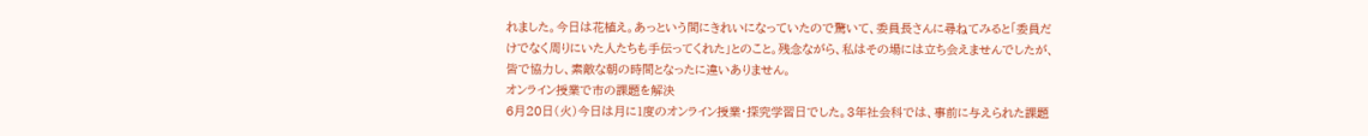れました。今日は花植え。あっという間にきれいになっていたので驚いて、委員長さんに尋ねてみると「委員だけでなく周りにいた人たちも手伝ってくれた」とのこと。残念ながら、私はその場には立ち会えませんでしたが、皆で協力し、素敵な朝の時間となったに違いありません。
オンライン授業で市の課題を解決
6月20日(火)今日は月に1度のオンライン授業・探究学習日でした。3年社会科では、事前に与えられた課題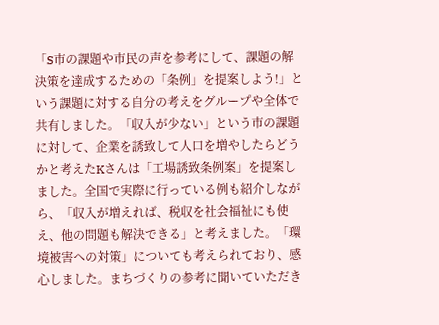「S市の課題や市民の声を参考にして、課題の解決策を達成するための「条例」を提案しよう!」という課題に対する自分の考えをグループや全体で共有しました。「収入が少ない」という市の課題に対して、企業を誘致して人口を増やしたらどうかと考えたKさんは「工場誘致条例案」を提案しました。全国で実際に行っている例も紹介しながら、「収入が増えれば、税収を社会福祉にも使え、他の問題も解決できる」と考えました。「環境被害への対策」についても考えられており、感心しました。まちづくりの参考に聞いていただき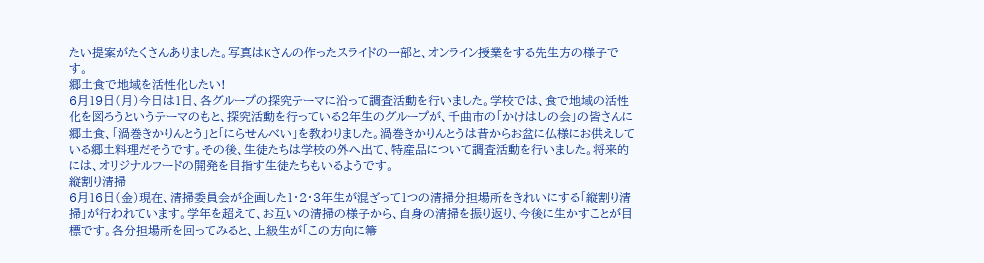たい提案がたくさんありました。写真はKさんの作ったスライドの一部と、オンライン授業をする先生方の様子です。
郷土食で地域を活性化したい!
6月19日(月)今日は1日、各グループの探究テーマに沿って調査活動を行いました。学校では、食で地域の活性化を図ろうというテーマのもと、探究活動を行っている2年生のグループが、千曲市の「かけはしの会」の皆さんに郷土食、「渦巻きかりんとう」と「にらせんべい」を教わりました。渦巻きかりんとうは昔からお盆に仏様にお供えしている郷土料理だそうです。その後、生徒たちは学校の外へ出て、特産品について調査活動を行いました。将来的には、オリジナルフードの開発を目指す生徒たちもいるようです。
縦割り清掃
6月16日(金)現在、清掃委員会が企画した1・2・3年生が混ざって1つの清掃分担場所をきれいにする「縦割り清掃」が行われています。学年を超えて、お互いの清掃の様子から、自身の清掃を振り返り、今後に生かすことが目標です。各分担場所を回ってみると、上級生が「この方向に箒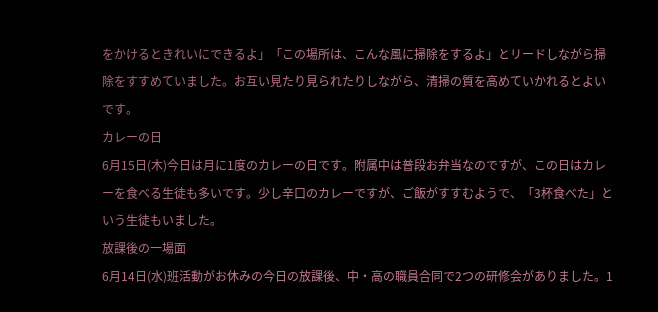をかけるときれいにできるよ」「この場所は、こんな風に掃除をするよ」とリードしながら掃除をすすめていました。お互い見たり見られたりしながら、清掃の質を高めていかれるとよいです。
カレーの日
6月15日(木)今日は月に1度のカレーの日です。附属中は普段お弁当なのですが、この日はカレーを食べる生徒も多いです。少し辛口のカレーですが、ご飯がすすむようで、「3杯食べた」という生徒もいました。
放課後の一場面
6月14日(水)班活動がお休みの今日の放課後、中・高の職員合同で2つの研修会がありました。1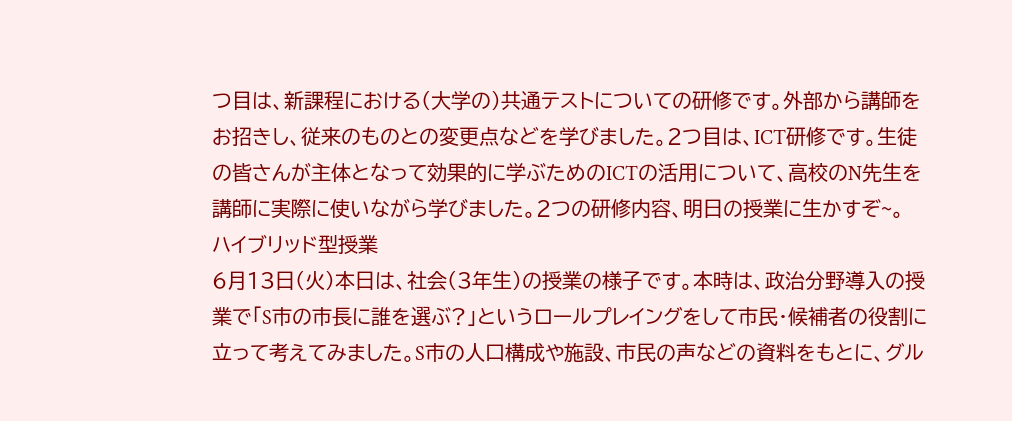つ目は、新課程における(大学の)共通テストについての研修です。外部から講師をお招きし、従来のものとの変更点などを学びました。2つ目は、ICT研修です。生徒の皆さんが主体となって効果的に学ぶためのICTの活用について、高校のN先生を講師に実際に使いながら学びました。2つの研修内容、明日の授業に生かすぞ~。
ハイブリッド型授業
6月13日(火)本日は、社会(3年生)の授業の様子です。本時は、政治分野導入の授業で「S市の市長に誰を選ぶ?」というロールプレイングをして市民・候補者の役割に立って考えてみました。S市の人口構成や施設、市民の声などの資料をもとに、グル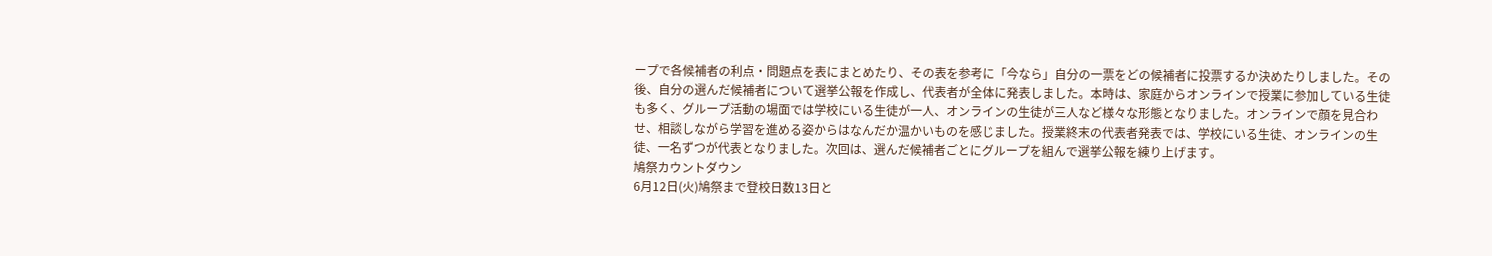ープで各候補者の利点・問題点を表にまとめたり、その表を参考に「今なら」自分の一票をどの候補者に投票するか決めたりしました。その後、自分の選んだ候補者について選挙公報を作成し、代表者が全体に発表しました。本時は、家庭からオンラインで授業に参加している生徒も多く、グループ活動の場面では学校にいる生徒が一人、オンラインの生徒が三人など様々な形態となりました。オンラインで顔を見合わせ、相談しながら学習を進める姿からはなんだか温かいものを感じました。授業終末の代表者発表では、学校にいる生徒、オンラインの生徒、一名ずつが代表となりました。次回は、選んだ候補者ごとにグループを組んで選挙公報を練り上げます。
鳩祭カウントダウン
6月12日(火)鳩祭まで登校日数13日と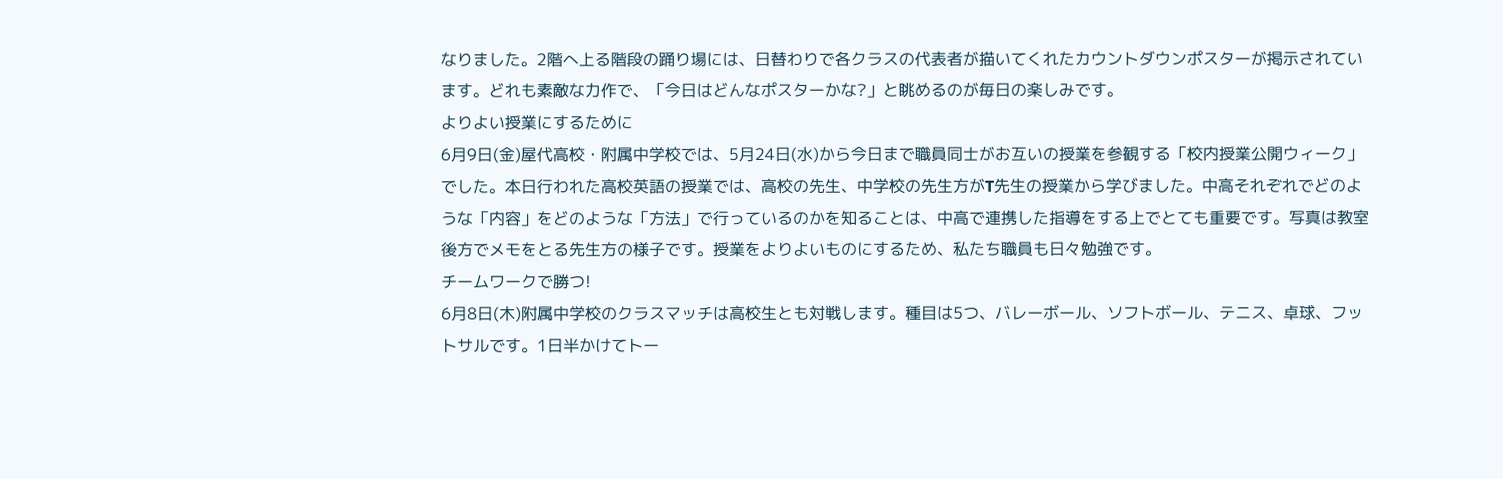なりました。2階へ上る階段の踊り場には、日替わりで各クラスの代表者が描いてくれたカウントダウンポスターが掲示されています。どれも素敵な力作で、「今日はどんなポスターかな?」と眺めるのが毎日の楽しみです。
よりよい授業にするために
6月9日(金)屋代高校・附属中学校では、5月24日(水)から今日まで職員同士がお互いの授業を参観する「校内授業公開ウィーク」でした。本日行われた高校英語の授業では、高校の先生、中学校の先生方がT先生の授業から学びました。中高それぞれでどのような「内容」をどのような「方法」で行っているのかを知ることは、中高で連携した指導をする上でとても重要です。写真は教室後方でメモをとる先生方の様子です。授業をよりよいものにするため、私たち職員も日々勉強です。
チームワークで勝つ!
6月8日(木)附属中学校のクラスマッチは高校生とも対戦します。種目は5つ、バレーボール、ソフトボール、テニス、卓球、フットサルです。1日半かけてトー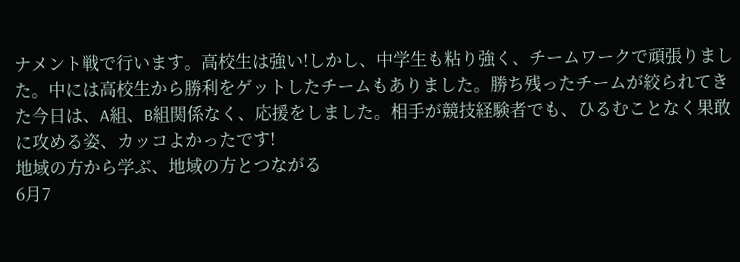ナメント戦で行います。高校生は強い!しかし、中学生も粘り強く、チームワークで頑張りました。中には高校生から勝利をゲットしたチームもありました。勝ち残ったチームが絞られてきた今日は、A組、B組関係なく、応援をしました。相手が競技経験者でも、ひるむことなく果敢に攻める姿、カッコよかったです!
地域の方から学ぶ、地域の方とつながる
6月7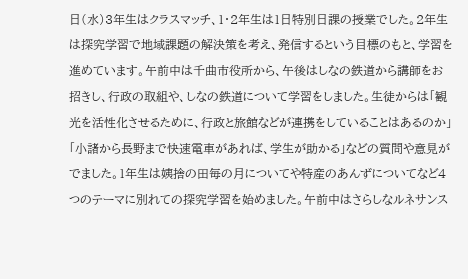日(水)3年生はクラスマッチ、1・2年生は1日特別日課の授業でした。2年生は探究学習で地域課題の解決策を考え、発信するという目標のもと、学習を進めています。午前中は千曲市役所から、午後はしなの鉄道から講師をお招きし、行政の取組や、しなの鉄道について学習をしました。生徒からは「観光を活性化させるために、行政と旅館などが連携をしていることはあるのか」「小諸から長野まで快速電車があれば、学生が助かる」などの質問や意見がでました。1年生は姨捨の田毎の月についてや特産のあんずについてなど4つのテーマに別れての探究学習を始めました。午前中はさらしなルネサンス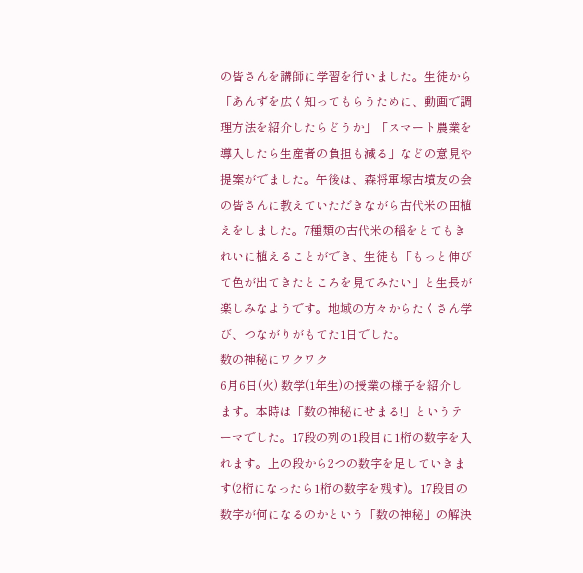の皆さんを講師に学習を行いました。生徒から「あんずを広く知ってもらうために、動画で調理方法を紹介したらどうか」「スマート農業を導入したら生産者の負担も減る」などの意見や提案がでました。午後は、森将軍塚古墳友の会の皆さんに教えていただきながら古代米の田植えをしました。7種類の古代米の稲をとてもきれいに植えることができ、生徒も「もっと伸びて色が出てきたところを見てみたい」と生長が楽しみなようです。地域の方々からたくさん学び、つながりがもてた1日でした。
数の神秘にワクワク
6月6日(火) 数学(1年生)の授業の様子を紹介します。本時は「数の神秘にせまる!」というテーマでした。17段の列の1段目に1桁の数字を入れます。上の段から2つの数字を足していきます(2桁になったら1桁の数字を残す)。17段目の数字が何になるのかという「数の神秘」の解決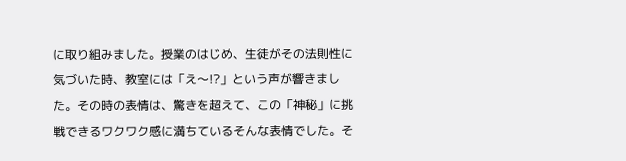に取り組みました。授業のはじめ、生徒がその法則性に気づいた時、教室には「え〜!?」という声が響きました。その時の表情は、驚きを超えて、この「神秘」に挑戦できるワクワク感に満ちているそんな表情でした。そ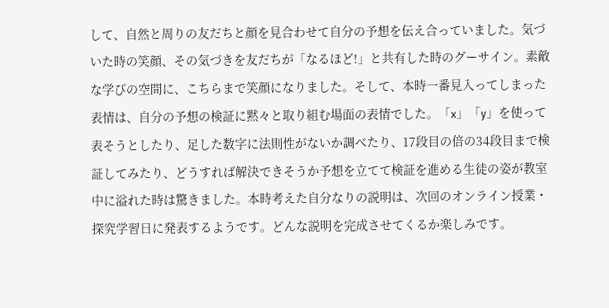して、自然と周りの友だちと顔を見合わせて自分の予想を伝え合っていました。気づいた時の笑顔、その気づきを友だちが「なるほど!」と共有した時のグーサイン。素敵な学びの空間に、こちらまで笑顔になりました。そして、本時一番見入ってしまった表情は、自分の予想の検証に黙々と取り組む場面の表情でした。「x」「y」を使って表そうとしたり、足した数字に法則性がないか調べたり、17段目の倍の34段目まで検証してみたり、どうすれば解決できそうか予想を立てて検証を進める生徒の姿が教室中に溢れた時は驚きました。本時考えた自分なりの説明は、次回のオンライン授業・探究学習日に発表するようです。どんな説明を完成させてくるか楽しみです。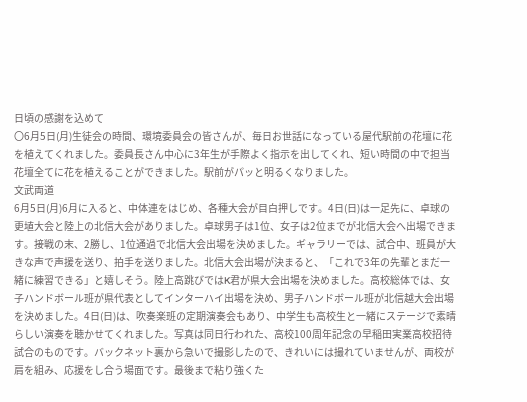日頃の感謝を込めて
〇6月5日(月)生徒会の時間、環境委員会の皆さんが、毎日お世話になっている屋代駅前の花壇に花を植えてくれました。委員長さん中心に3年生が手際よく指示を出してくれ、短い時間の中で担当花壇全てに花を植えることができました。駅前がパッと明るくなりました。
文武両道
6月5日(月)6月に入ると、中体連をはじめ、各種大会が目白押しです。4日(日)は一足先に、卓球の更埴大会と陸上の北信大会がありました。卓球男子は1位、女子は2位までが北信大会へ出場できます。接戦の末、2勝し、1位通過で北信大会出場を決めました。ギャラリーでは、試合中、班員が大きな声で声援を送り、拍手を送りました。北信大会出場が決まると、「これで3年の先輩とまだ一緒に練習できる」と嬉しそう。陸上高跳びではK君が県大会出場を決めました。高校総体では、女子ハンドボール班が県代表としてインターハイ出場を決め、男子ハンドボール班が北信越大会出場を決めました。4日(日)は、吹奏楽班の定期演奏会もあり、中学生も高校生と一緒にステージで素晴らしい演奏を聴かせてくれました。写真は同日行われた、高校100周年記念の早稲田実業高校招待試合のものです。バックネット裏から急いで撮影したので、きれいには撮れていませんが、両校が肩を組み、応援をし合う場面です。最後まで粘り強くた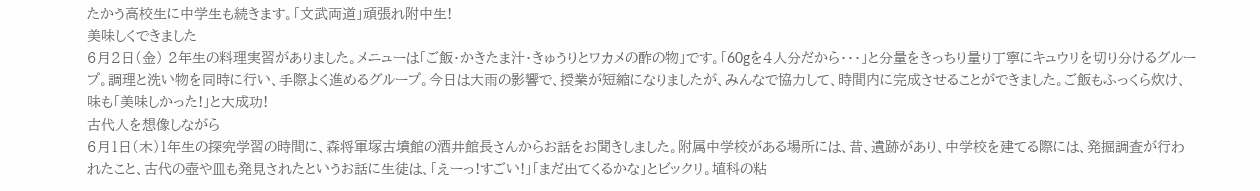たかう高校生に中学生も続きます。「文武両道」頑張れ附中生!
美味しくできました
6月2日(金) 2年生の料理実習がありました。メニューは「ご飯・かきたま汁・きゅうりとワカメの酢の物」です。「60gを4人分だから・・・」と分量をきっちり量り丁寧にキュウリを切り分けるグループ。調理と洗い物を同時に行い、手際よく進めるグループ。今日は大雨の影響で、授業が短縮になりましたが、みんなで協力して、時間内に完成させることができました。ご飯もふっくら炊け、味も「美味しかった!」と大成功!
古代人を想像しながら
6月1日(木)1年生の探究学習の時間に、森将軍塚古墳館の酒井館長さんからお話をお聞きしました。附属中学校がある場所には、昔、遺跡があり、中学校を建てる際には、発掘調査が行われたこと、古代の壺や皿も発見されたというお話に生徒は、「えーっ!すごい!」「まだ出てくるかな」とビックリ。埴科の粘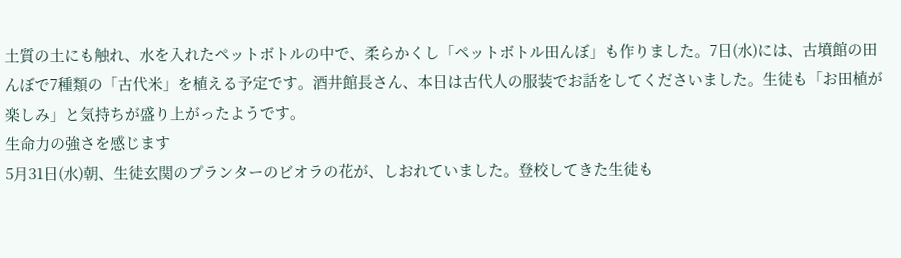土質の土にも触れ、水を入れたペットボトルの中で、柔らかくし「ペットボトル田んぼ」も作りました。7日(水)には、古墳館の田んぼで7種類の「古代米」を植える予定です。酒井館長さん、本日は古代人の服装でお話をしてくださいました。生徒も「お田植が楽しみ」と気持ちが盛り上がったようです。
生命力の強さを感じます
5月31日(水)朝、生徒玄関のプランターのビオラの花が、しおれていました。登校してきた生徒も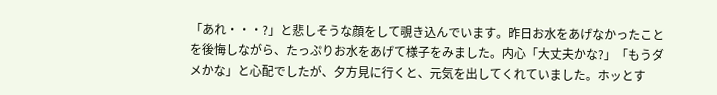「あれ・・・?」と悲しそうな顔をして覗き込んでいます。昨日お水をあげなかったことを後悔しながら、たっぷりお水をあげて様子をみました。内心「大丈夫かな?」「もうダメかな」と心配でしたが、夕方見に行くと、元気を出してくれていました。ホッとす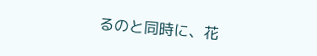るのと同時に、花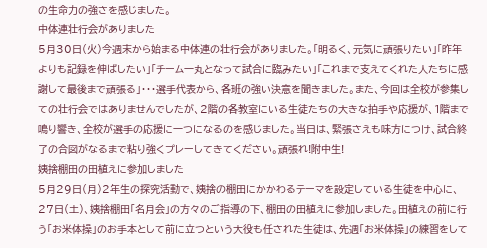の生命力の強さを感じました。
中体連壮行会がありました
5月30日(火)今週末から始まる中体連の壮行会がありました。「明るく、元気に頑張りたい」「昨年よりも記録を伸ばしたい」「チーム一丸となって試合に臨みたい」「これまで支えてくれた人たちに感謝して最後まで頑張る」・・・選手代表から、各班の強い決意を聞きました。また、今回は全校が参集しての壮行会ではありませんでしたが、2階の各教室にいる生徒たちの大きな拍手や応援が、1階まで鳴り響き、全校が選手の応援に一つになるのを感じました。当日は、緊張さえも味方につけ、試合終了の合図がなるまで粘り強くプレーしてきてください。頑張れ!附中生!
姨捨棚田の田植えに参加しました
5月29日(月)2年生の探究活動で、姨捨の棚田にかかわるテーマを設定している生徒を中心に、27日(土)、姨捨棚田「名月会」の方々のご指導の下、棚田の田植えに参加しました。田植えの前に行う「お米体操」のお手本として前に立つという大役も任された生徒は、先週「お米体操」の練習をして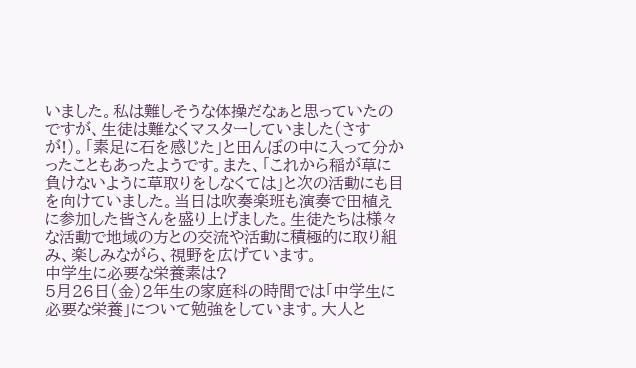いました。私は難しそうな体操だなぁと思っていたのですが、生徒は難なくマスターしていました(さすが!)。「素足に石を感じた」と田んぼの中に入って分かったこともあったようです。また、「これから稲が草に負けないように草取りをしなくては」と次の活動にも目を向けていました。当日は吹奏楽班も演奏で田植えに参加した皆さんを盛り上げました。生徒たちは様々な活動で地域の方との交流や活動に積極的に取り組み、楽しみながら、視野を広げています。
中学生に必要な栄養素は?
5月26日(金)2年生の家庭科の時間では「中学生に必要な栄養」について勉強をしています。大人と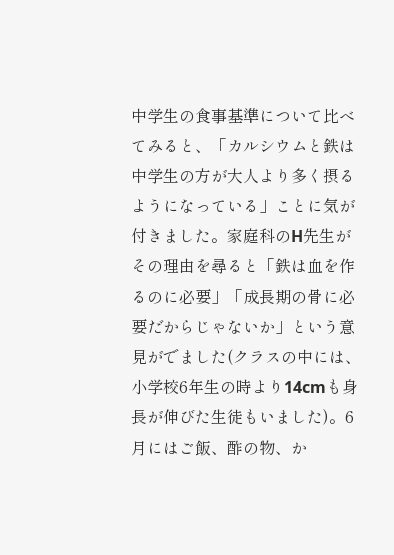中学生の食事基準について比べてみると、「カルシウムと鉄は中学生の方が大人より多く摂るようになっている」ことに気が付きました。家庭科のH先生がその理由を尋ると「鉄は血を作るのに必要」「成長期の骨に必要だからじゃないか」という意見がでました(クラスの中には、小学校6年生の時より14cmも身長が伸びた生徒もいました)。6月にはご飯、酢の物、か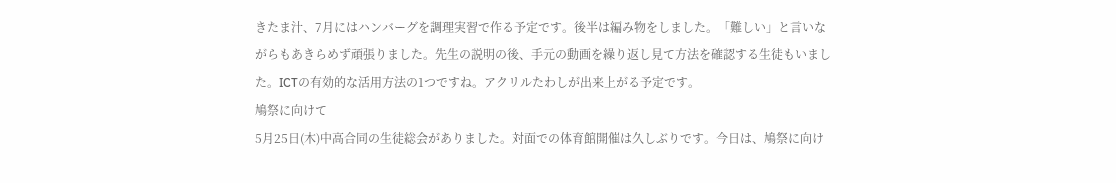きたま汁、7月にはハンバーグを調理実習で作る予定です。後半は編み物をしました。「難しい」と言いながらもあきらめず頑張りました。先生の説明の後、手元の動画を繰り返し見て方法を確認する生徒もいました。ICTの有効的な活用方法の1つですね。アクリルたわしが出来上がる予定です。
鳩祭に向けて
5月25日(木)中高合同の生徒総会がありました。対面での体育館開催は久しぶりです。今日は、鳩祭に向け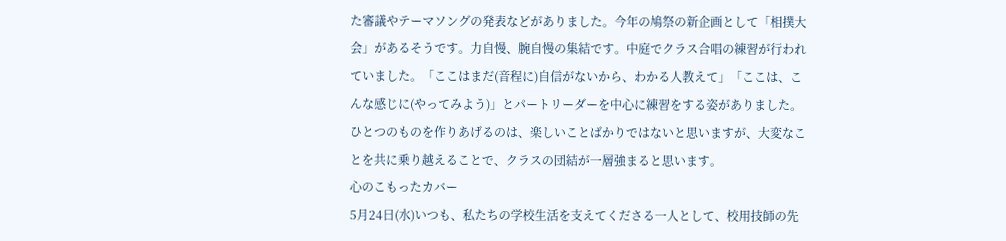た審議やテーマソングの発表などがありました。今年の鳩祭の新企画として「相撲大会」があるそうです。力自慢、腕自慢の集結です。中庭でクラス合唱の練習が行われていました。「ここはまだ(音程に)自信がないから、わかる人教えて」「ここは、こんな感じに(やってみよう)」とパートリーダーを中心に練習をする姿がありました。ひとつのものを作りあげるのは、楽しいことばかりではないと思いますが、大変なことを共に乗り越えることで、クラスの団結が一層強まると思います。
心のこもったカバー
5月24日(水)いつも、私たちの学校生活を支えてくださる一人として、校用技師の先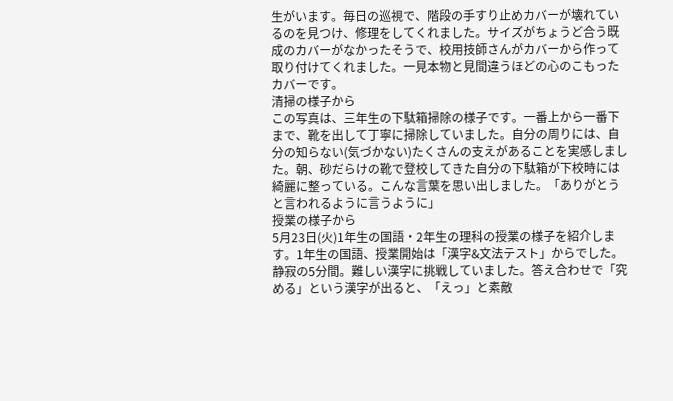生がいます。毎日の巡視で、階段の手すり止めカバーが壊れているのを見つけ、修理をしてくれました。サイズがちょうど合う既成のカバーがなかったそうで、校用技師さんがカバーから作って取り付けてくれました。一見本物と見間違うほどの心のこもったカバーです。
清掃の様子から
この写真は、三年生の下駄箱掃除の様子です。一番上から一番下まで、靴を出して丁寧に掃除していました。自分の周りには、自分の知らない(気づかない)たくさんの支えがあることを実感しました。朝、砂だらけの靴で登校してきた自分の下駄箱が下校時には綺麗に整っている。こんな言葉を思い出しました。「ありがとうと言われるように言うように」
授業の様子から
5月23日(火)1年生の国語・2年生の理科の授業の様子を紹介します。1年生の国語、授業開始は「漢字&文法テスト」からでした。静寂の5分間。難しい漢字に挑戦していました。答え合わせで「究める」という漢字が出ると、「えっ」と素敵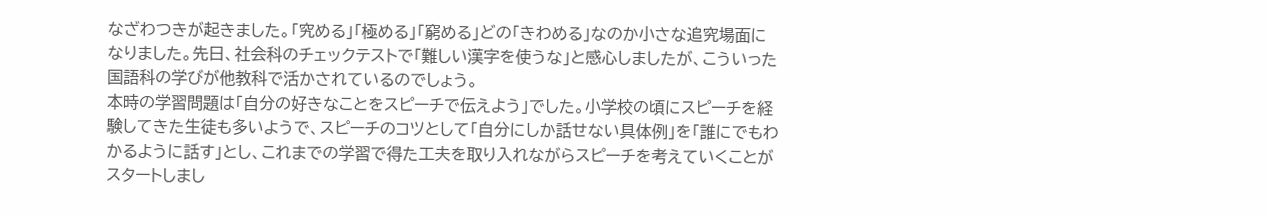なざわつきが起きました。「究める」「極める」「窮める」どの「きわめる」なのか小さな追究場面になりました。先日、社会科のチェックテストで「難しい漢字を使うな」と感心しましたが、こういった国語科の学びが他教科で活かされているのでしょう。
本時の学習問題は「自分の好きなことをスピーチで伝えよう」でした。小学校の頃にスピーチを経験してきた生徒も多いようで、スピーチのコツとして「自分にしか話せない具体例」を「誰にでもわかるように話す」とし、これまでの学習で得た工夫を取り入れながらスピーチを考えていくことがスタートしまし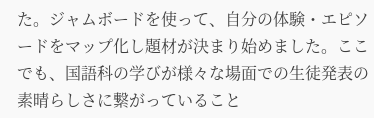た。ジャムボードを使って、自分の体験・エピソードをマップ化し題材が決まり始めました。ここでも、国語科の学びが様々な場面での生徒発表の素晴らしさに繋がっていること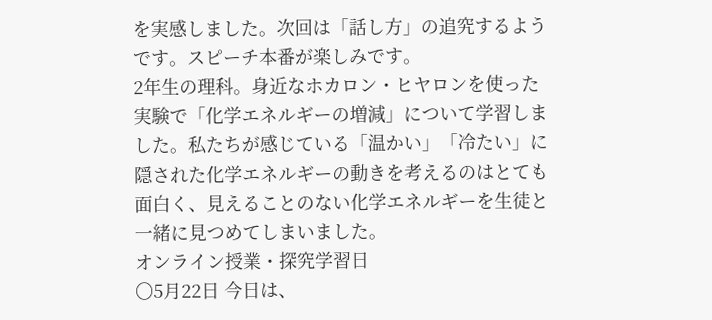を実感しました。次回は「話し方」の追究するようです。スピーチ本番が楽しみです。
2年生の理科。身近なホカロン・ヒヤロンを使った実験で「化学エネルギーの増減」について学習しました。私たちが感じている「温かい」「冷たい」に隠された化学エネルギーの動きを考えるのはとても面白く、見えることのない化学エネルギーを生徒と一緒に見つめてしまいました。
オンライン授業・探究学習日
〇5月22日 今日は、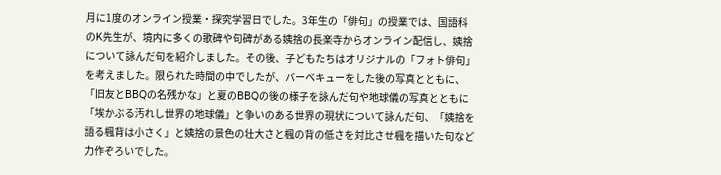月に1度のオンライン授業・探究学習日でした。3年生の「俳句」の授業では、国語科のK先生が、境内に多くの歌碑や句碑がある姨捨の長楽寺からオンライン配信し、姨捨について詠んだ句を紹介しました。その後、子どもたちはオリジナルの「フォト俳句」を考えました。限られた時間の中でしたが、バーベキューをした後の写真とともに、「旧友とBBQの名残かな」と夏のBBQの後の様子を詠んだ句や地球儀の写真とともに「埃かぶる汚れし世界の地球儀」と争いのある世界の現状について詠んだ句、「姨捨を語る楓背は小さく」と姨捨の景色の壮大さと楓の背の低さを対比させ楓を描いた句など力作ぞろいでした。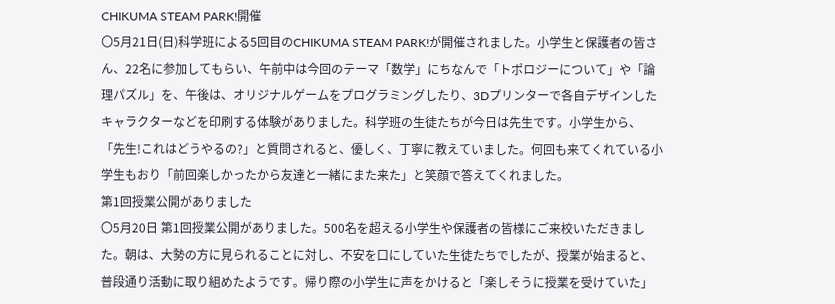CHIKUMA STEAM PARK!開催
〇5月21日(日)科学班による5回目のCHIKUMA STEAM PARK!が開催されました。小学生と保護者の皆さん、22名に参加してもらい、午前中は今回のテーマ「数学」にちなんで「トポロジーについて」や「論理パズル」を、午後は、オリジナルゲームをプログラミングしたり、3Dプリンターで各自デザインしたキャラクターなどを印刷する体験がありました。科学班の生徒たちが今日は先生です。小学生から、「先生!これはどうやるの?」と質問されると、優しく、丁寧に教えていました。何回も来てくれている小学生もおり「前回楽しかったから友達と一緒にまた来た」と笑顔で答えてくれました。
第1回授業公開がありました
〇5月20日 第1回授業公開がありました。500名を超える小学生や保護者の皆様にご来校いただきました。朝は、大勢の方に見られることに対し、不安を口にしていた生徒たちでしたが、授業が始まると、普段通り活動に取り組めたようです。帰り際の小学生に声をかけると「楽しそうに授業を受けていた」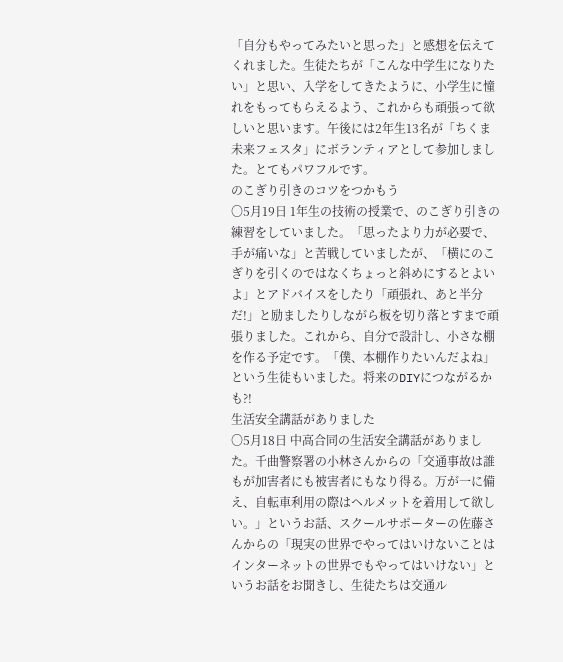「自分もやってみたいと思った」と感想を伝えてくれました。生徒たちが「こんな中学生になりたい」と思い、入学をしてきたように、小学生に憧れをもってもらえるよう、これからも頑張って欲しいと思います。午後には2年生13名が「ちくま未来フェスタ」にボランティアとして参加しました。とてもパワフルです。
のこぎり引きのコツをつかもう
〇5月19日 1年生の技術の授業で、のこぎり引きの練習をしていました。「思ったより力が必要で、手が痛いな」と苦戦していましたが、「横にのこぎりを引くのではなくちょっと斜めにするとよいよ」とアドバイスをしたり「頑張れ、あと半分だ!」と励ましたりしながら板を切り落とすまで頑張りました。これから、自分で設計し、小さな棚を作る予定です。「僕、本棚作りたいんだよね」という生徒もいました。将来のDIYにつながるかも?!
生活安全講話がありました
〇5月18日 中高合同の生活安全講話がありました。千曲警察署の小林さんからの「交通事故は誰もが加害者にも被害者にもなり得る。万が一に備え、自転車利用の際はヘルメットを着用して欲しい。」というお話、スクールサポーターの佐藤さんからの「現実の世界でやってはいけないことはインターネットの世界でもやってはいけない」というお話をお聞きし、生徒たちは交通ル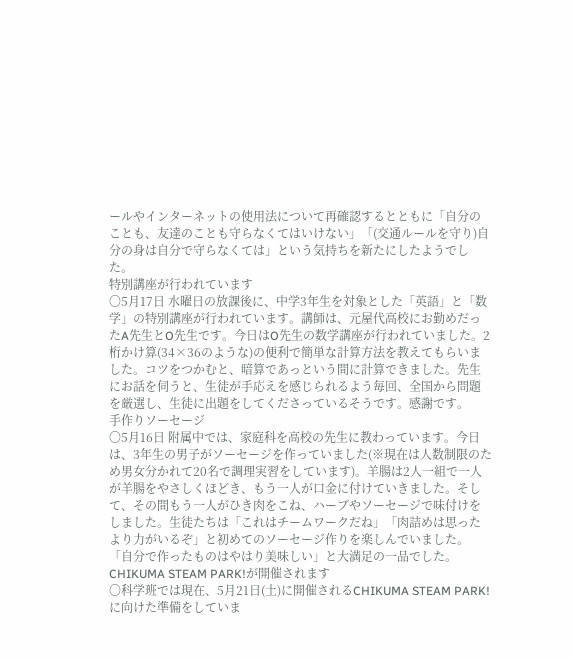ールやインターネットの使用法について再確認するとともに「自分のことも、友達のことも守らなくてはいけない」「(交通ルールを守り)自分の身は自分で守らなくては」という気持ちを新たにしたようでした。
特別講座が行われています
〇5月17日 水曜日の放課後に、中学3年生を対象とした「英語」と「数学」の特別講座が行われています。講師は、元屋代高校にお勤めだったA先生とO先生です。今日はO先生の数学講座が行われていました。2桁かけ算(34×36のような)の便利で簡単な計算方法を教えてもらいました。コツをつかむと、暗算であっという間に計算できました。先生にお話を伺うと、生徒が手応えを感じられるよう毎回、全国から問題を厳選し、生徒に出題をしてくださっているそうです。感謝です。
手作りソーセージ
〇5月16日 附属中では、家庭科を高校の先生に教わっています。今日は、3年生の男子がソーセージを作っていました(※現在は人数制限のため男女分かれて20名で調理実習をしています)。羊腸は2人一組で一人が羊腸をやさしくほどき、もう一人が口金に付けていきました。そして、その間もう一人がひき肉をこね、ハーブやソーセージで味付けをしました。生徒たちは「これはチームワークだね」「肉詰めは思ったより力がいるぞ」と初めてのソーセージ作りを楽しんでいました。「自分で作ったものはやはり美味しい」と大満足の一品でした。
CHIKUMA STEAM PARK!が開催されます
〇科学班では現在、5月21日(土)に開催されるCHIKUMA STEAM PARK!に向けた準備をしていま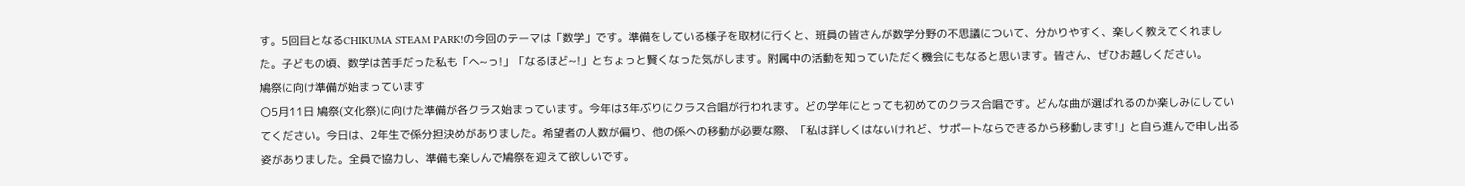す。5回目となるCHIKUMA STEAM PARK!の今回のテーマは「数学」です。準備をしている様子を取材に行くと、班員の皆さんが数学分野の不思議について、分かりやすく、楽しく教えてくれました。子どもの頃、数学は苦手だった私も「へ~っ!」「なるほど~!」とちょっと賢くなった気がします。附属中の活動を知っていただく機会にもなると思います。皆さん、ぜひお越しください。
鳩祭に向け準備が始まっています
〇5月11日 鳩祭(文化祭)に向けた準備が各クラス始まっています。今年は3年ぶりにクラス合唱が行われます。どの学年にとっても初めてのクラス合唱です。どんな曲が選ばれるのか楽しみにしていてください。今日は、2年生で係分担決めがありました。希望者の人数が偏り、他の係への移動が必要な際、「私は詳しくはないけれど、サポートならできるから移動します!」と自ら進んで申し出る姿がありました。全員で協力し、準備も楽しんで鳩祭を迎えて欲しいです。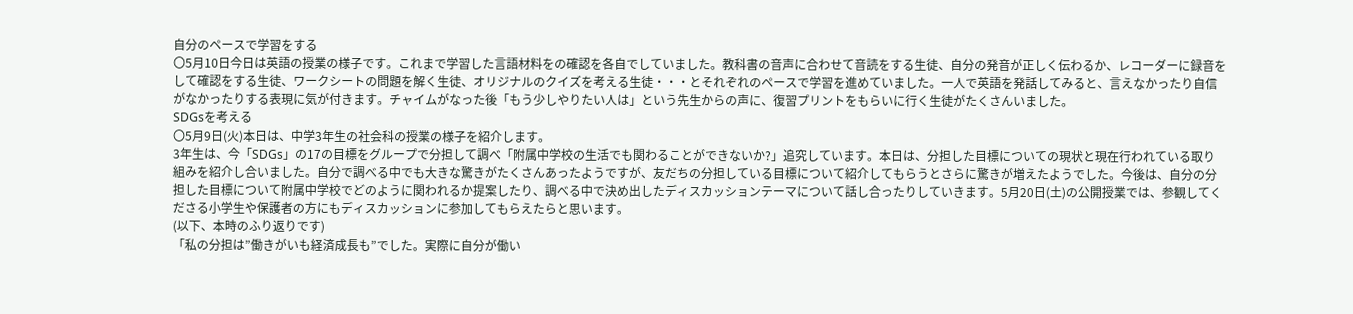自分のペースで学習をする
〇5月10日今日は英語の授業の様子です。これまで学習した言語材料をの確認を各自でしていました。教科書の音声に合わせて音読をする生徒、自分の発音が正しく伝わるか、レコーダーに録音をして確認をする生徒、ワークシートの問題を解く生徒、オリジナルのクイズを考える生徒・・・とそれぞれのペースで学習を進めていました。一人で英語を発話してみると、言えなかったり自信がなかったりする表現に気が付きます。チャイムがなった後「もう少しやりたい人は」という先生からの声に、復習プリントをもらいに行く生徒がたくさんいました。
SDGsを考える
〇5月9日(火)本日は、中学3年生の社会科の授業の様子を紹介します。
3年生は、今「SDGs」の17の目標をグループで分担して調べ「附属中学校の生活でも関わることができないか?」追究しています。本日は、分担した目標についての現状と現在行われている取り組みを紹介し合いました。自分で調べる中でも大きな驚きがたくさんあったようですが、友だちの分担している目標について紹介してもらうとさらに驚きが増えたようでした。今後は、自分の分担した目標について附属中学校でどのように関われるか提案したり、調べる中で決め出したディスカッションテーマについて話し合ったりしていきます。5月20日(土)の公開授業では、参観してくださる小学生や保護者の方にもディスカッションに参加してもらえたらと思います。
(以下、本時のふり返りです)
「私の分担は”働きがいも経済成長も”でした。実際に自分が働い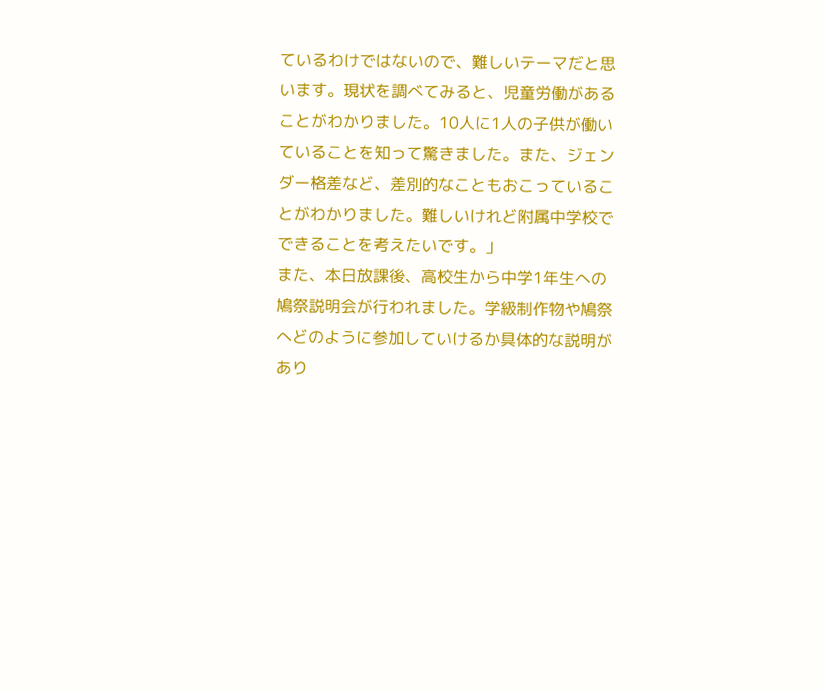ているわけではないので、難しいテーマだと思います。現状を調べてみると、児童労働があることがわかりました。10人に1人の子供が働いていることを知って驚きました。また、ジェンダー格差など、差別的なこともおこっていることがわかりました。難しいけれど附属中学校でできることを考えたいです。」
また、本日放課後、高校生から中学1年生への鳩祭説明会が行われました。学級制作物や鳩祭へどのように参加していけるか具体的な説明があり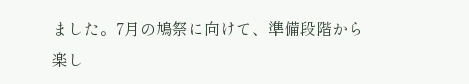ました。7月の鳩祭に向けて、準備段階から楽し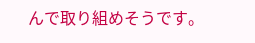んで取り組めそうです。